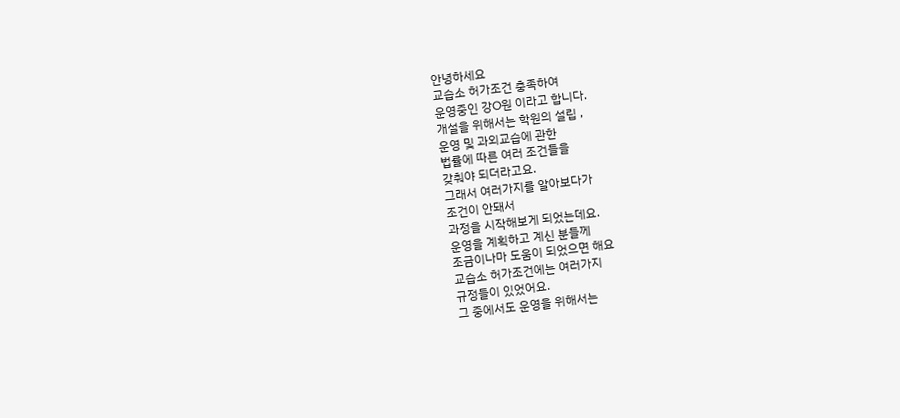안녕하세요
교습소 허가조건 충족하여
운영중인 강O원 이라고 합니다.
개설을 위해서는 학원의 설립 ,
운영 및 과외교습에 관한
법률에 따른 여러 조건들을
갖춰야 되더라고요.
그래서 여러가지를 알아보다가
조건이 안돼서
과정을 시작해보게 되었는데요.
운영을 계획하고 계신 분들께
조금이나마 도움이 되었으면 해요
교습소 허가조건에는 여러가지
규정들이 있었어요.
그 중에서도 운영을 위해서는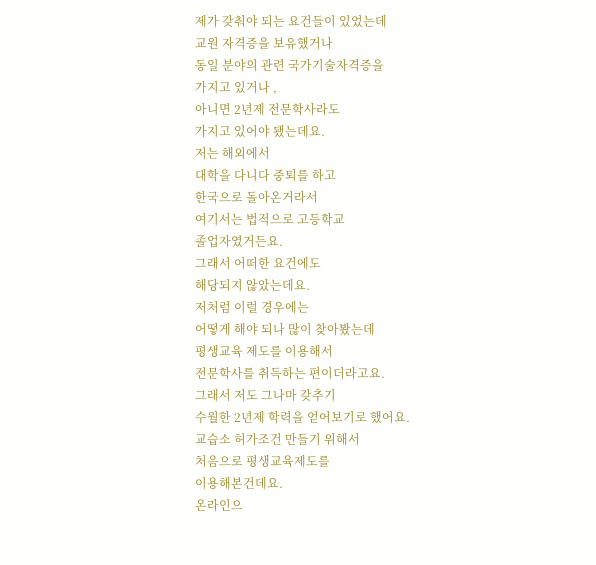제가 갖춰야 되는 요건들이 있었는데
교원 자격증을 보유했거나
동일 분야의 관련 국가기술자격증을
가지고 있거나 ,
아니면 2년제 전문학사라도
가지고 있어야 됐는데요.
저는 해외에서
대학을 다니다 중퇴를 하고
한국으로 돌아온거라서
여기서는 법적으로 고등학교
졸업자였거든요.
그래서 어떠한 요건에도
해당되지 않았는데요.
저처럼 이럴 경우에는
어떻게 해야 되나 많이 찾아봤는데
평생교육 제도를 이용해서
전문학사를 취득하는 편이더라고요.
그래서 저도 그나마 갖추기
수월한 2년제 학력을 얻어보기로 했어요.
교습소 허가조건 만들기 위해서
처음으로 평생교육제도를
이용해본건데요.
온라인으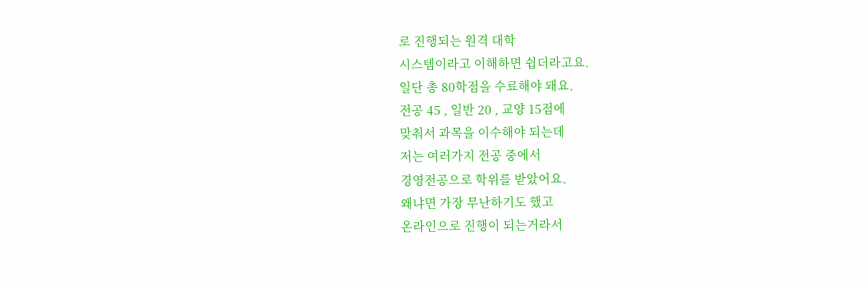로 진행되는 원격 대학
시스템이라고 이해하면 쉽더라고요.
일단 총 80학점을 수료해야 돼요.
전공 45 , 일반 20 , 교양 15점에
맞춰서 과목을 이수해야 되는데
저는 여러가지 전공 중에서
경영전공으로 학위를 받았어요.
왜냐면 가장 무난하기도 했고
온라인으로 진행이 되는거라서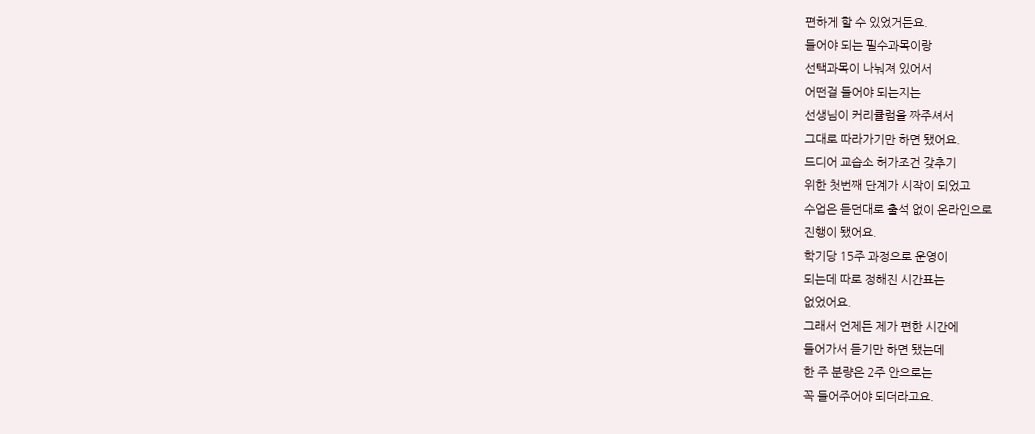편하게 할 수 있었거든요.
들어야 되는 필수과목이랑
선택과목이 나눠져 있어서
어떤걸 들어야 되는지는
선생님이 커리큘럼을 짜주셔서
그대로 따라가기만 하면 됐어요.
드디어 교습소 허가조건 갖추기
위한 첫번째 단계가 시작이 되었고
수업은 듣던대로 출석 없이 온라인으로
진행이 됐어요.
학기당 15주 과정으로 운영이
되는데 따로 정해진 시간표는
없었어요.
그래서 언제든 제가 편한 시간에
들어가서 듣기만 하면 됐는데
한 주 분량은 2주 안으로는
꼭 들어주어야 되더라고요.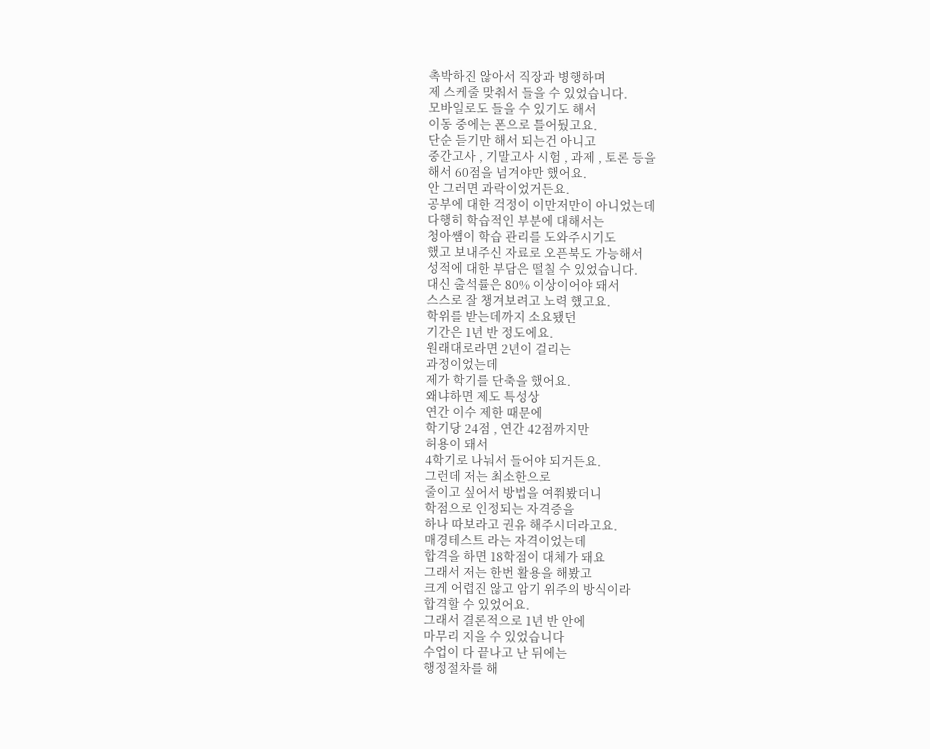촉박하진 않아서 직장과 병행하며
제 스케줄 맞춰서 들을 수 있었습니다.
모바일로도 들을 수 있기도 해서
이동 중에는 폰으로 틀어뒀고요.
단순 듣기만 해서 되는건 아니고
중간고사 , 기말고사 시험 , 과제 , 토론 등을
해서 60점을 넘겨야만 했어요.
안 그러면 과락이었거든요.
공부에 대한 걱정이 이만저만이 아니었는데
다행히 학습적인 부분에 대해서는
청아썜이 학습 관리를 도와주시기도
했고 보내주신 자료로 오픈북도 가능해서
성적에 대한 부담은 떨칠 수 있었습니다.
대신 출석률은 80% 이상이어야 돼서
스스로 잘 챙겨보려고 노력 헀고요.
학위를 받는데까지 소요됐던
기간은 1년 반 정도에요.
원래대로라면 2년이 걸리는
과정이었는데
제가 학기를 단축을 했어요.
왜냐하면 제도 특성상
연간 이수 제한 때문에
학기당 24점 , 연간 42점까지만
허용이 돼서
4학기로 나눠서 들어야 되거든요.
그런데 저는 최소한으로
줄이고 싶어서 방법을 여쭤봤더니
학점으로 인정되는 자격증을
하나 따보라고 권유 해주시더라고요.
매경테스트 라는 자격이었는데
합격을 하면 18학점이 대체가 돼요
그래서 저는 한번 활용을 해봤고
크게 어렵진 않고 암기 위주의 방식이라
합격할 수 있었어요.
그래서 결론적으로 1년 반 안에
마무리 지을 수 있었습니다
수업이 다 끝나고 난 뒤에는
행정절차를 해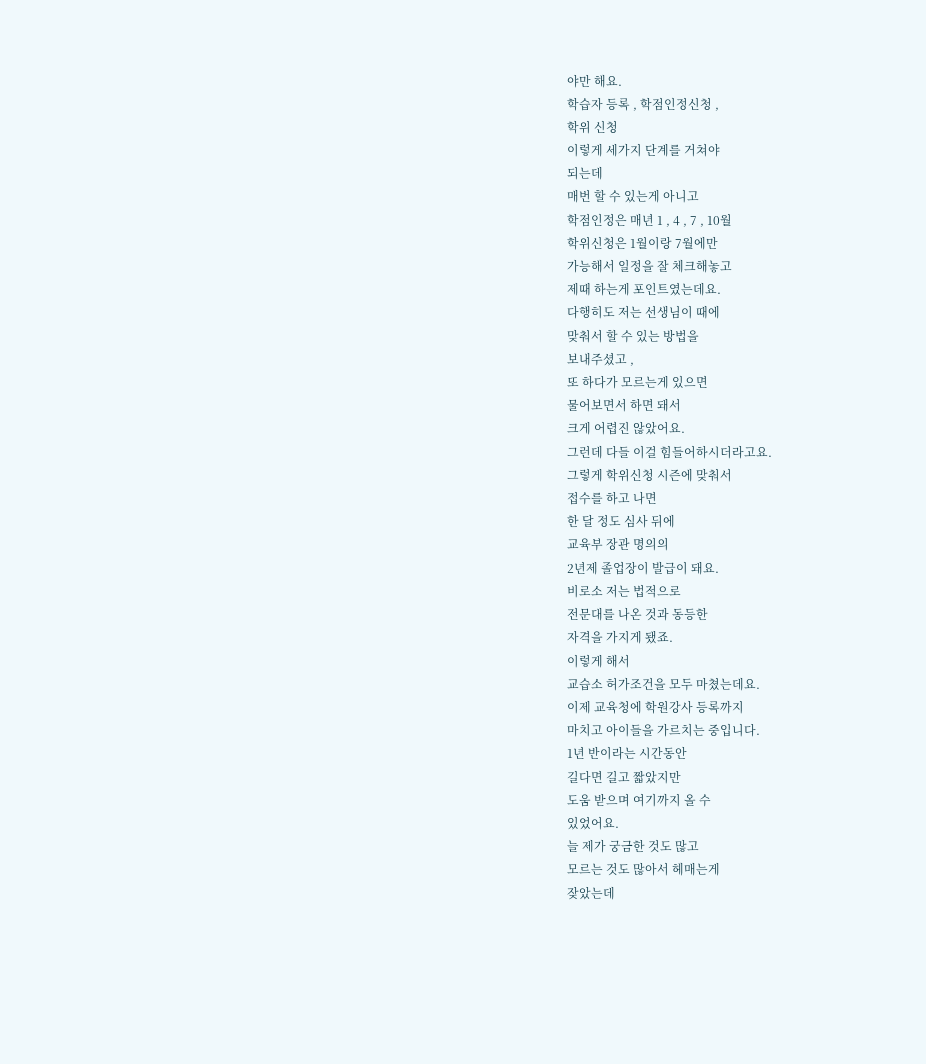야만 해요.
학습자 등록 , 학점인정신청 ,
학위 신청
이렇게 세가지 단계를 거쳐야
되는데
매번 할 수 있는게 아니고
학점인정은 매년 1 , 4 , 7 , 10월
학위신청은 1월이랑 7월에만
가능해서 일정을 잘 체크해놓고
제때 하는게 포인트였는데요.
다행히도 저는 선생님이 때에
맞춰서 할 수 있는 방법을
보내주셨고 ,
또 하다가 모르는게 있으면
물어보면서 하면 돼서
크게 어렵진 않았어요.
그런데 다들 이걸 힘들어하시더라고요.
그렇게 학위신청 시즌에 맞춰서
접수를 하고 나면
한 달 정도 심사 뒤에
교육부 장관 명의의
2년제 졸업장이 발급이 돼요.
비로소 저는 법적으로
전문대를 나온 것과 동등한
자격을 가지게 됐죠.
이렇게 해서
교습소 허가조건을 모두 마쳤는데요.
이제 교육청에 학원강사 등록까지
마치고 아이들을 가르치는 중입니다.
1년 반이라는 시간동안
길다면 길고 짧았지만
도움 받으며 여기까지 올 수
있었어요.
늘 제가 궁금한 것도 많고
모르는 것도 많아서 헤매는게
잦았는데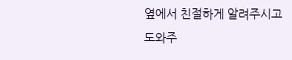옆에서 친절하게 알려주시고
도와주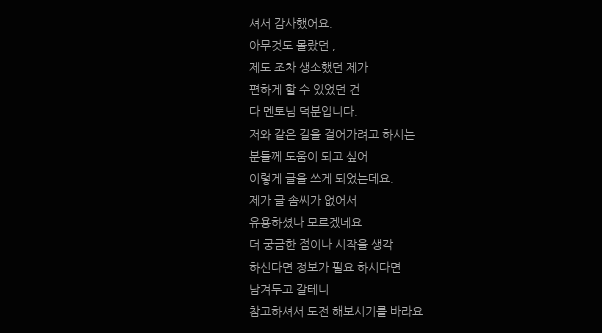셔서 감사했어요.
아무것도 몰랐던 ,
제도 조차 생소했던 제가
편하게 할 수 있었던 건
다 멘토님 덕분입니다.
저와 같은 길을 걸어가려고 하시는
분들께 도움이 되고 싶어
이렇게 글을 쓰게 되었는데요.
제가 글 솜씨가 없어서
유용하셨나 모르겠네요
더 궁금한 점이나 시작을 생각
하신다면 정보가 필요 하시다면
남겨두고 갈테니
참고하셔서 도전 해보시기를 바라요